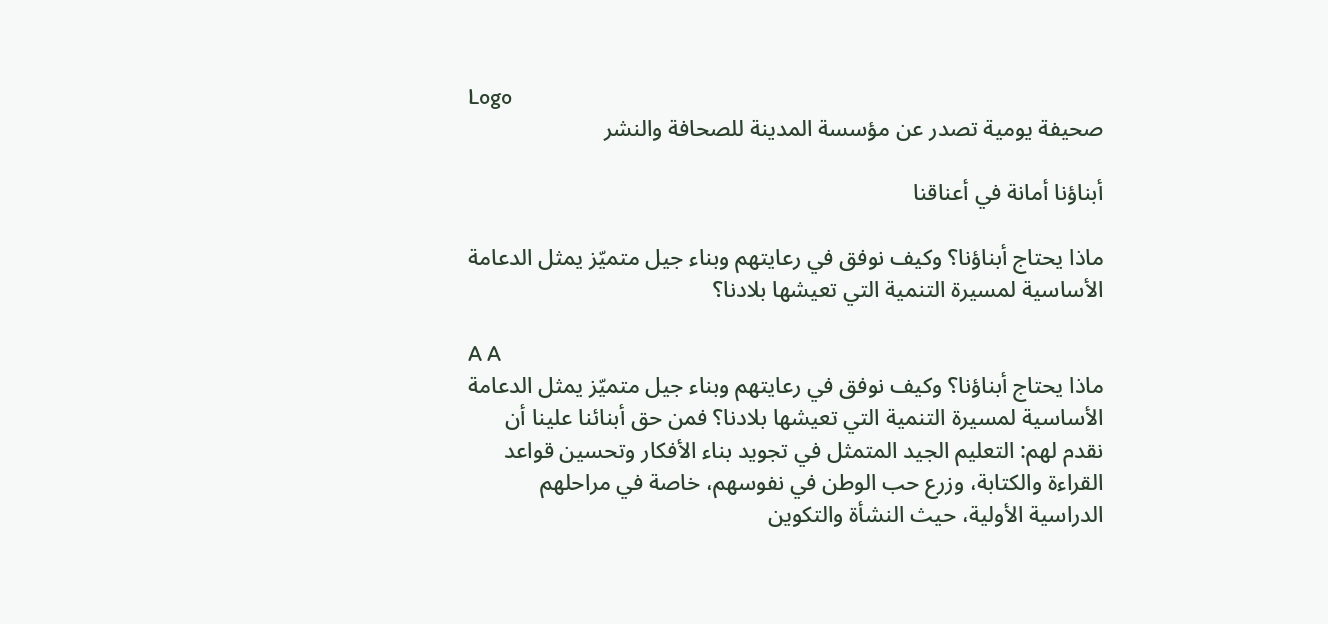Logo
صحيفة يومية تصدر عن مؤسسة المدينة للصحافة والنشر

أبناؤنا أمانة في أعناقنا

ماذا يحتاج أبناؤنا؟ وكيف نوفق في رعايتهم وبناء جيل متميّز يمثل الدعامة الأساسية لمسيرة التنمية التي تعيشها بلادنا؟

A A
ماذا يحتاج أبناؤنا؟ وكيف نوفق في رعايتهم وبناء جيل متميّز يمثل الدعامة الأساسية لمسيرة التنمية التي تعيشها بلادنا؟ فمن حق أبنائنا علينا أن نقدم لهم: التعليم الجيد المتمثل في تجويد بناء الأفكار وتحسين قواعد القراءة والكتابة، وزرع حب الوطن في نفوسهم، خاصة في مراحلهم الدراسية الأولية، حيث النشأة والتكوين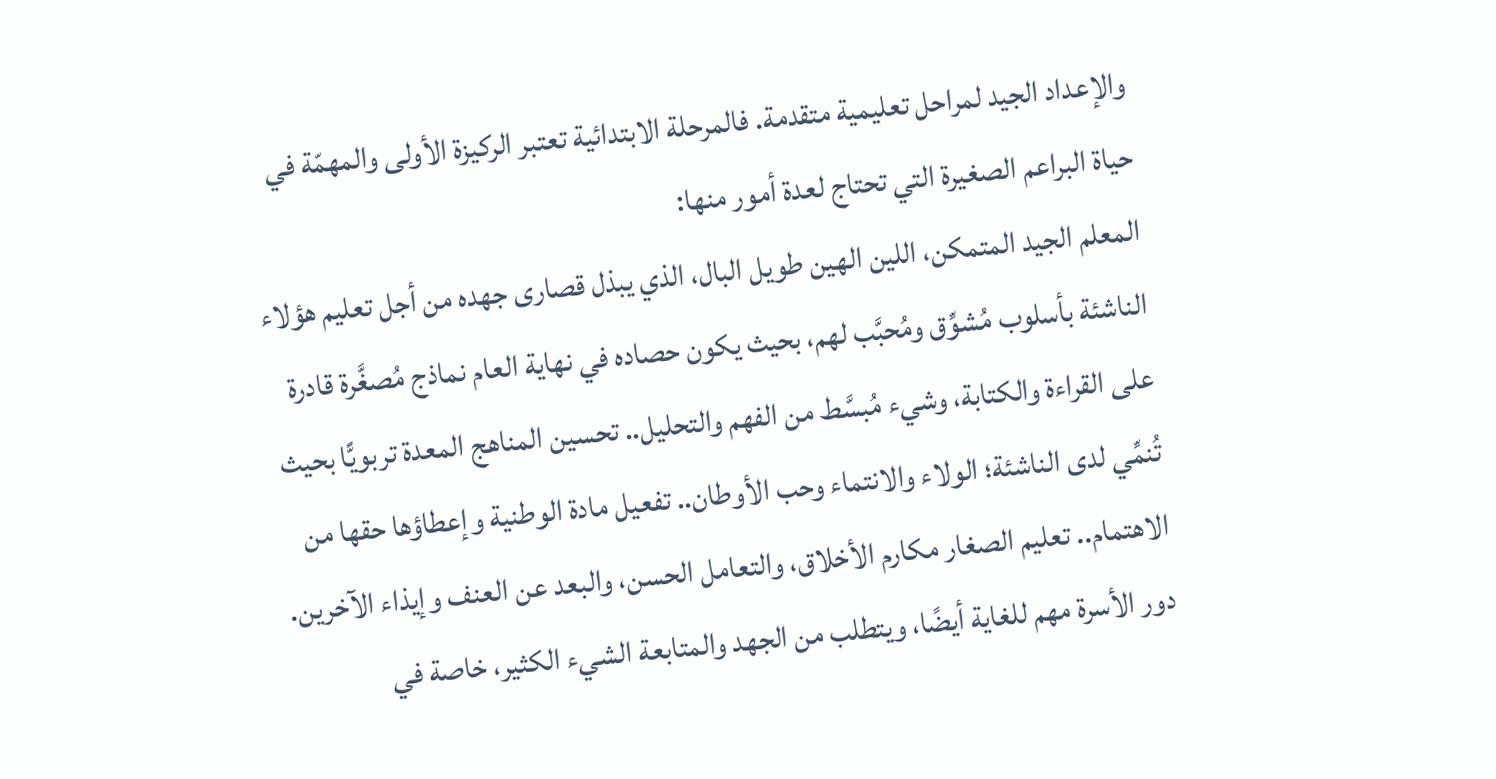والإعداد الجيد لمراحل تعليمية متقدمة. فالمرحلة الابتدائية تعتبر الركيزة الأولى والمهمّة في حياة البراعم الصغيرة التي تحتاج لعدة أمور منها:
المعلم الجيد المتمكن، اللين الهين طويل البال، الذي يبذل قصارى جهده من أجل تعليم هؤلاء الناشئة بأسلوب مُشوِّق ومُحبَّب لهم، بحيث يكون حصاده في نهاية العام نماذج مُصغَّرة قادرة على القراءة والكتابة، وشيء مُبسَّط من الفهم والتحليل.. تحسين المناهج المعدة تربويًّا بحيث تُنمِّي لدى الناشئة؛ الولاء والانتماء وحب الأوطان.. تفعيل مادة الوطنية وإعطاؤها حقها من الاهتمام.. تعليم الصغار مكارم الأخلاق، والتعامل الحسن، والبعد عن العنف وإيذاء الآخرين.
دور الأسرة مهم للغاية أيضًا، ويتطلب من الجهد والمتابعة الشيء الكثير، خاصة في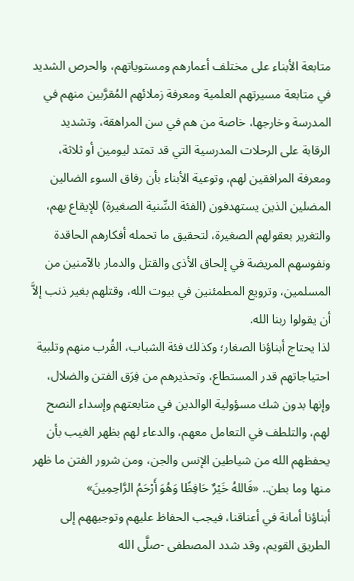متابعة الأبناء على مختلف أعمارهم ومستوياتهم، والحرص الشديد في متابعة مسيرتهم العلمية ومعرفة زملائهم المُقرَّبين منهم في المدرسة وخارجها، خاصة من هم في سن المراهقة، وتشديد الرقابة على الرحلات المدرسية التي قد تمتد ليومين أو ثلاثة، ومعرفة المرافقين لهم، وتوعية الأبناء بأن رفاق السوء الضالين المضلين الذين يستهدفون (الفئة السِّنية الصغيرة) للإيقاع بهم، والتغرير بعقولهم الصغيرة، لتحقيق ما تحمله أفكارهم الحاقدة ونفوسهم المريضة في إلحاق الأذى والقتل والدمار بالآمنين من المسلمين، وترويع المطمئنين في بيوت الله، وقتلهم بغير ذنب إلاَّ أن يقولوا ربنا الله.
لذا يحتاج أبناؤنا الصغار؛ وكذلك فئة الشباب، القُرب منهم وتلبية احتياجاتهم قدر المستطاع، وتحذيرهم من فِرَق الفتن والضلال، وإنها بدون شك مسؤولية الوالدين في متابعتهم وإسداء النصح لهم، والتلطف في التعامل معهم، والدعاء لهم بظهر الغيب بأن يحفظهم الله من شياطين الإنس والجن، ومن شرور الفتن ما ظهر منها وما بطن.. «فَاللهُ خَيْرٌ حَافِظًا وَهُوَ أَرْحَمُ الرَّاحِمِينَ»
أبناؤنا أمانة في أعناقنا، فيجب الحفاظ عليهم وتوجيههم إلى الطريق القويم، وقد شدد المصطفى -صلَّى الله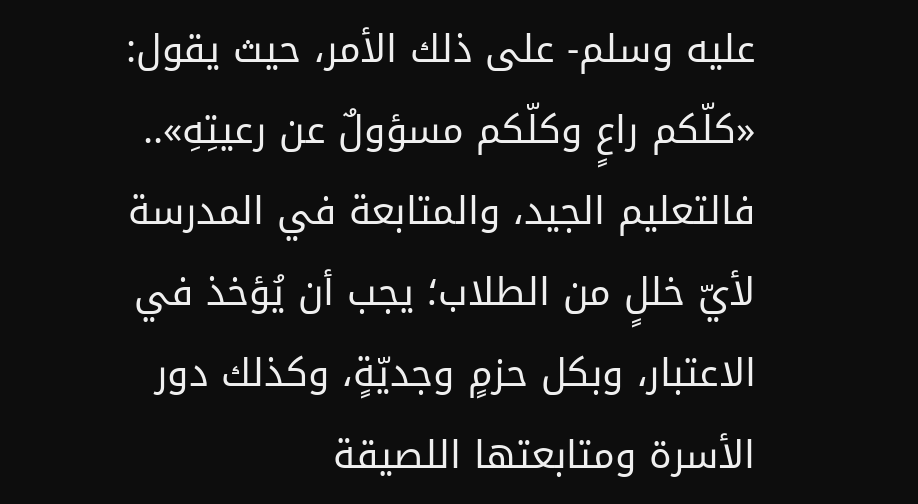عليه وسلم- على ذلك الأمر، حيث يقول: «كلّكم راعٍ وكلّكم مسؤولٌ عن رعيتِهِ».. فالتعليم الجيد، والمتابعة في المدرسة لأيّ خللٍ من الطلاب؛ يجب أن يُؤخذ في الاعتبار، وبكل حزمٍ وجديّةٍ، وكذلك دور الأسرة ومتابعتها اللصيقة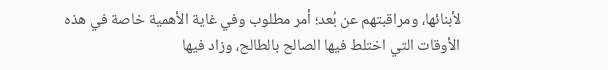لأبنائها، ومراقبتهم عن بُعد؛ أمر مطلوب وفي غاية الأهمية خاصة في هذه الأوقات التي اختلط فيها الصالح بالطالح، وزاد فيها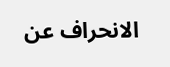الانحراف عن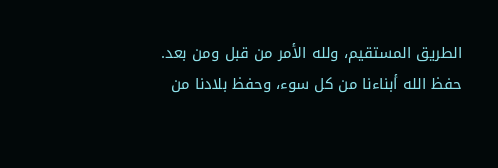الطريق المستقيم، ولله الأمر من قبل ومن بعد.
حفظ الله أبناءنا من كل سوء، وحفظ بلادنا من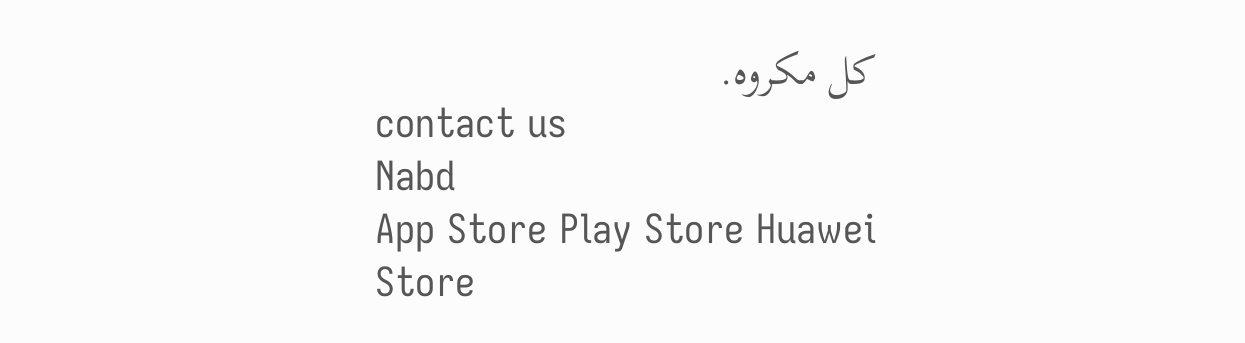كل مكروه.
contact us
Nabd
App Store Play Store Huawei Store